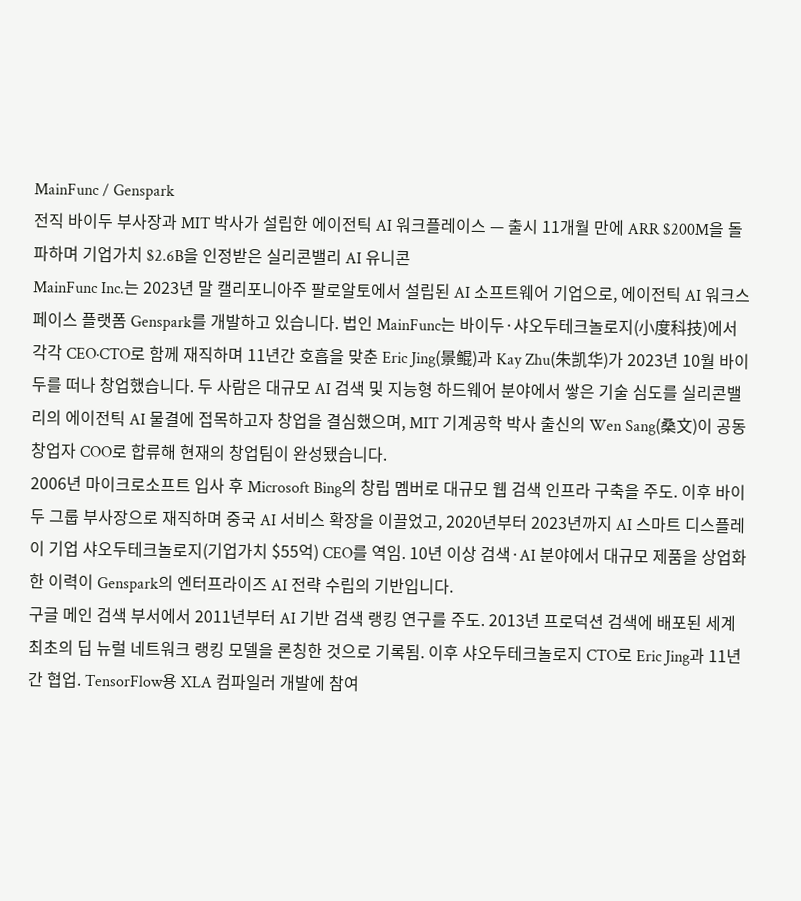MainFunc / Genspark
전직 바이두 부사장과 MIT 박사가 설립한 에이전틱 AI 워크플레이스 — 출시 11개월 만에 ARR $200M을 돌파하며 기업가치 $2.6B을 인정받은 실리콘밸리 AI 유니콘
MainFunc Inc.는 2023년 말 캘리포니아주 팔로알토에서 설립된 AI 소프트웨어 기업으로, 에이전틱 AI 워크스페이스 플랫폼 Genspark를 개발하고 있습니다. 법인 MainFunc는 바이두·샤오두테크놀로지(小度科技)에서 각각 CEO·CTO로 함께 재직하며 11년간 호흡을 맞춘 Eric Jing(景鲲)과 Kay Zhu(朱凯华)가 2023년 10월 바이두를 떠나 창업했습니다. 두 사람은 대규모 AI 검색 및 지능형 하드웨어 분야에서 쌓은 기술 심도를 실리콘밸리의 에이전틱 AI 물결에 접목하고자 창업을 결심했으며, MIT 기계공학 박사 출신의 Wen Sang(桑文)이 공동 창업자 COO로 합류해 현재의 창업팀이 완성됐습니다.
2006년 마이크로소프트 입사 후 Microsoft Bing의 창립 멤버로 대규모 웹 검색 인프라 구축을 주도. 이후 바이두 그룹 부사장으로 재직하며 중국 AI 서비스 확장을 이끌었고, 2020년부터 2023년까지 AI 스마트 디스플레이 기업 샤오두테크놀로지(기업가치 $55억) CEO를 역임. 10년 이상 검색·AI 분야에서 대규모 제품을 상업화한 이력이 Genspark의 엔터프라이즈 AI 전략 수립의 기반입니다.
구글 메인 검색 부서에서 2011년부터 AI 기반 검색 랭킹 연구를 주도. 2013년 프로덕션 검색에 배포된 세계 최초의 딥 뉴럴 네트워크 랭킹 모델을 론칭한 것으로 기록됨. 이후 샤오두테크놀로지 CTO로 Eric Jing과 11년간 협업. TensorFlow용 XLA 컴파일러 개발에 참여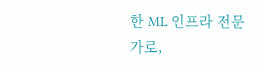한 ML 인프라 전문가로,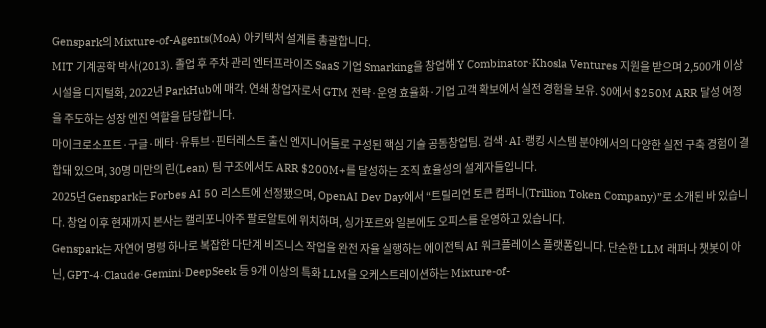Genspark의 Mixture-of-Agents(MoA) 아키텍처 설계를 총괄합니다.
MIT 기계공학 박사(2013). 졸업 후 주차 관리 엔터프라이즈 SaaS 기업 Smarking을 창업해 Y Combinator·Khosla Ventures 지원을 받으며 2,500개 이상 시설을 디지털화, 2022년 ParkHub에 매각. 연쇄 창업자로서 GTM 전략·운영 효율화·기업 고객 확보에서 실전 경험을 보유. $0에서 $250M ARR 달성 여정을 주도하는 성장 엔진 역할을 담당합니다.
마이크로소프트·구글·메타·유튜브·핀터레스트 출신 엔지니어들로 구성된 핵심 기술 공동창업팀. 검색·AI·랭킹 시스템 분야에서의 다양한 실전 구축 경험이 결합돼 있으며, 30명 미만의 린(Lean) 팀 구조에서도 ARR $200M+를 달성하는 조직 효율성의 설계자들입니다.
2025년 Genspark는 Forbes AI 50 리스트에 선정됐으며, OpenAI Dev Day에서 “트릴리언 토큰 컴퍼니(Trillion Token Company)”로 소개된 바 있습니다. 창업 이후 현재까지 본사는 캘리포니아주 팔로알토에 위치하며, 싱가포르와 일본에도 오피스를 운영하고 있습니다.
Genspark는 자연어 명령 하나로 복잡한 다단계 비즈니스 작업을 완전 자율 실행하는 에이전틱 AI 워크플레이스 플랫폼입니다. 단순한 LLM 래퍼나 챗봇이 아닌, GPT-4·Claude·Gemini·DeepSeek 등 9개 이상의 특화 LLM을 오케스트레이션하는 Mixture-of-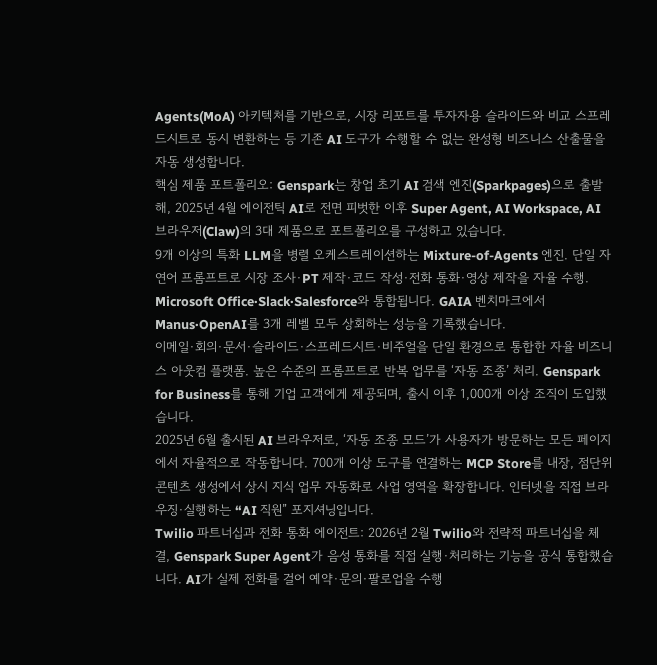Agents(MoA) 아키텍처를 기반으로, 시장 리포트를 투자자용 슬라이드와 비교 스프레드시트로 동시 변환하는 등 기존 AI 도구가 수행할 수 없는 완성형 비즈니스 산출물을 자동 생성합니다.
핵심 제품 포트폴리오: Genspark는 창업 초기 AI 검색 엔진(Sparkpages)으로 출발해, 2025년 4월 에이전틱 AI로 전면 피벗한 이후 Super Agent, AI Workspace, AI 브라우저(Claw)의 3대 제품으로 포트폴리오를 구성하고 있습니다.
9개 이상의 특화 LLM을 병렬 오케스트레이션하는 Mixture-of-Agents 엔진. 단일 자연어 프롬프트로 시장 조사·PT 제작·코드 작성·전화 통화·영상 제작을 자율 수행. Microsoft Office·Slack·Salesforce와 통합됩니다. GAIA 벤치마크에서 Manus·OpenAI를 3개 레벨 모두 상회하는 성능을 기록했습니다.
이메일·회의·문서·슬라이드·스프레드시트·비주얼을 단일 환경으로 통합한 자율 비즈니스 아웃컴 플랫폼. 높은 수준의 프롬프트로 반복 업무를 ‘자동 조종’ 처리. Genspark for Business를 통해 기업 고객에게 제공되며, 출시 이후 1,000개 이상 조직이 도입했습니다.
2025년 6월 출시된 AI 브라우저로, ‘자동 조종 모드’가 사용자가 방문하는 모든 페이지에서 자율적으로 작동합니다. 700개 이상 도구를 연결하는 MCP Store를 내장, 점단위 콘텐츠 생성에서 상시 지식 업무 자동화로 사업 영역을 확장합니다. 인터넷을 직접 브라우징·실행하는 “AI 직원” 포지셔닝입니다.
Twilio 파트너십과 전화 통화 에이전트: 2026년 2월 Twilio와 전략적 파트너십을 체결, Genspark Super Agent가 음성 통화를 직접 실행·처리하는 기능을 공식 통합했습니다. AI가 실제 전화를 걸어 예약·문의·팔로업을 수행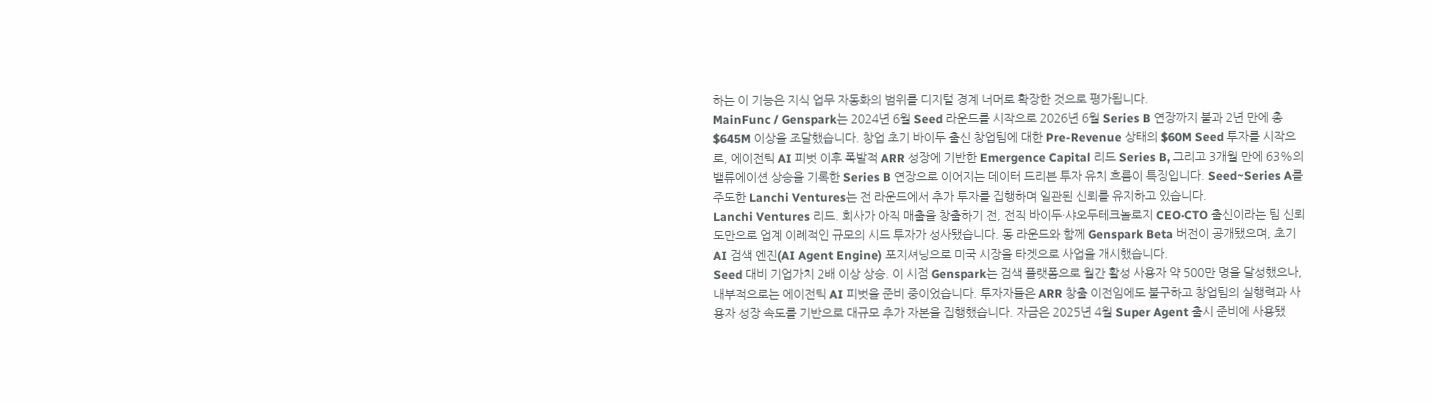하는 이 기능은 지식 업무 자동화의 범위를 디지털 경계 너머로 확장한 것으로 평가됩니다.
MainFunc / Genspark는 2024년 6월 Seed 라운드를 시작으로 2026년 6월 Series B 연장까지 불과 2년 만에 총 $645M 이상을 조달했습니다. 창업 초기 바이두 출신 창업팀에 대한 Pre-Revenue 상태의 $60M Seed 투자를 시작으로, 에이전틱 AI 피벗 이후 폭발적 ARR 성장에 기반한 Emergence Capital 리드 Series B, 그리고 3개월 만에 63%의 밸류에이션 상승을 기록한 Series B 연장으로 이어지는 데이터 드리븐 투자 유치 흐름이 특징입니다. Seed~Series A를 주도한 Lanchi Ventures는 전 라운드에서 추가 투자를 집행하며 일관된 신뢰를 유지하고 있습니다.
Lanchi Ventures 리드. 회사가 아직 매출을 창출하기 전, 전직 바이두·샤오두테크놀로지 CEO·CTO 출신이라는 팀 신뢰도만으로 업계 이례적인 규모의 시드 투자가 성사됐습니다. 동 라운드와 함께 Genspark Beta 버전이 공개됐으며, 초기 AI 검색 엔진(AI Agent Engine) 포지셔닝으로 미국 시장을 타겟으로 사업을 개시했습니다.
Seed 대비 기업가치 2배 이상 상승. 이 시점 Genspark는 검색 플랫폼으로 월간 활성 사용자 약 500만 명을 달성했으나, 내부적으로는 에이전틱 AI 피벗을 준비 중이었습니다. 투자자들은 ARR 창출 이전임에도 불구하고 창업팀의 실행력과 사용자 성장 속도를 기반으로 대규모 추가 자본을 집행했습니다. 자금은 2025년 4월 Super Agent 출시 준비에 사용됐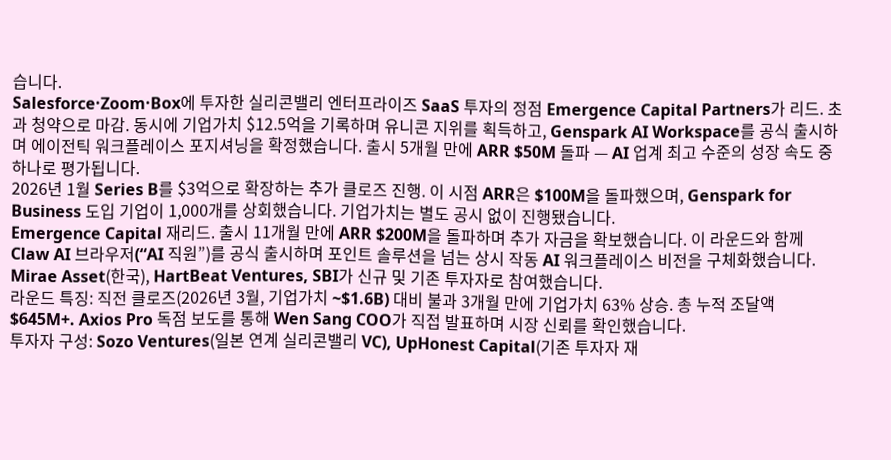습니다.
Salesforce·Zoom·Box에 투자한 실리콘밸리 엔터프라이즈 SaaS 투자의 정점 Emergence Capital Partners가 리드. 초과 청약으로 마감. 동시에 기업가치 $12.5억을 기록하며 유니콘 지위를 획득하고, Genspark AI Workspace를 공식 출시하며 에이전틱 워크플레이스 포지셔닝을 확정했습니다. 출시 5개월 만에 ARR $50M 돌파 — AI 업계 최고 수준의 성장 속도 중 하나로 평가됩니다.
2026년 1월 Series B를 $3억으로 확장하는 추가 클로즈 진행. 이 시점 ARR은 $100M을 돌파했으며, Genspark for Business 도입 기업이 1,000개를 상회했습니다. 기업가치는 별도 공시 없이 진행됐습니다.
Emergence Capital 재리드. 출시 11개월 만에 ARR $200M을 돌파하며 추가 자금을 확보했습니다. 이 라운드와 함께 Claw AI 브라우저(“AI 직원”)를 공식 출시하며 포인트 솔루션을 넘는 상시 작동 AI 워크플레이스 비전을 구체화했습니다. Mirae Asset(한국), HartBeat Ventures, SBI가 신규 및 기존 투자자로 참여했습니다.
라운드 특징: 직전 클로즈(2026년 3월, 기업가치 ~$1.6B) 대비 불과 3개월 만에 기업가치 63% 상승. 총 누적 조달액 $645M+. Axios Pro 독점 보도를 통해 Wen Sang COO가 직접 발표하며 시장 신뢰를 확인했습니다.
투자자 구성: Sozo Ventures(일본 연계 실리콘밸리 VC), UpHonest Capital(기존 투자자 재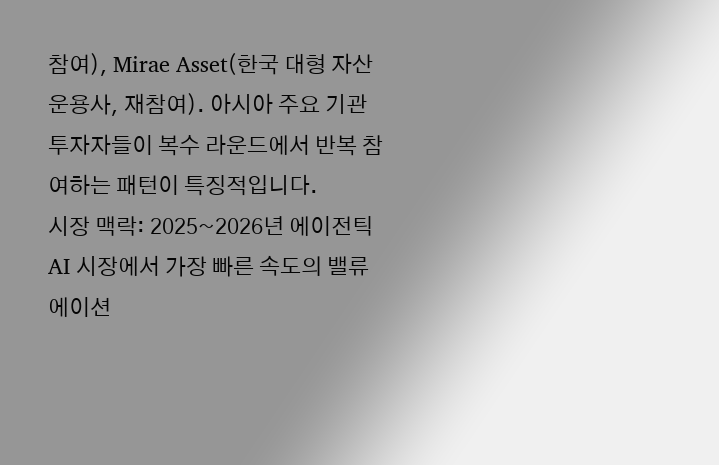참여), Mirae Asset(한국 대형 자산운용사, 재참여). 아시아 주요 기관 투자자들이 복수 라운드에서 반복 참여하는 패턴이 특징적입니다.
시장 맥락: 2025~2026년 에이전틱 AI 시장에서 가장 빠른 속도의 밸류에이션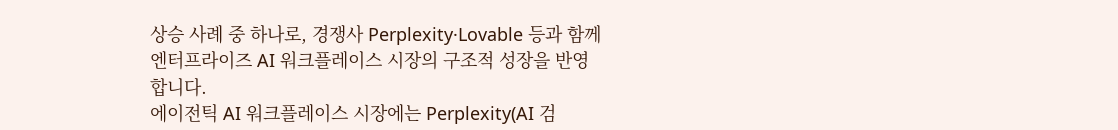상승 사례 중 하나로, 경쟁사 Perplexity·Lovable 등과 함께 엔터프라이즈 AI 워크플레이스 시장의 구조적 성장을 반영합니다.
에이전틱 AI 워크플레이스 시장에는 Perplexity(AI 검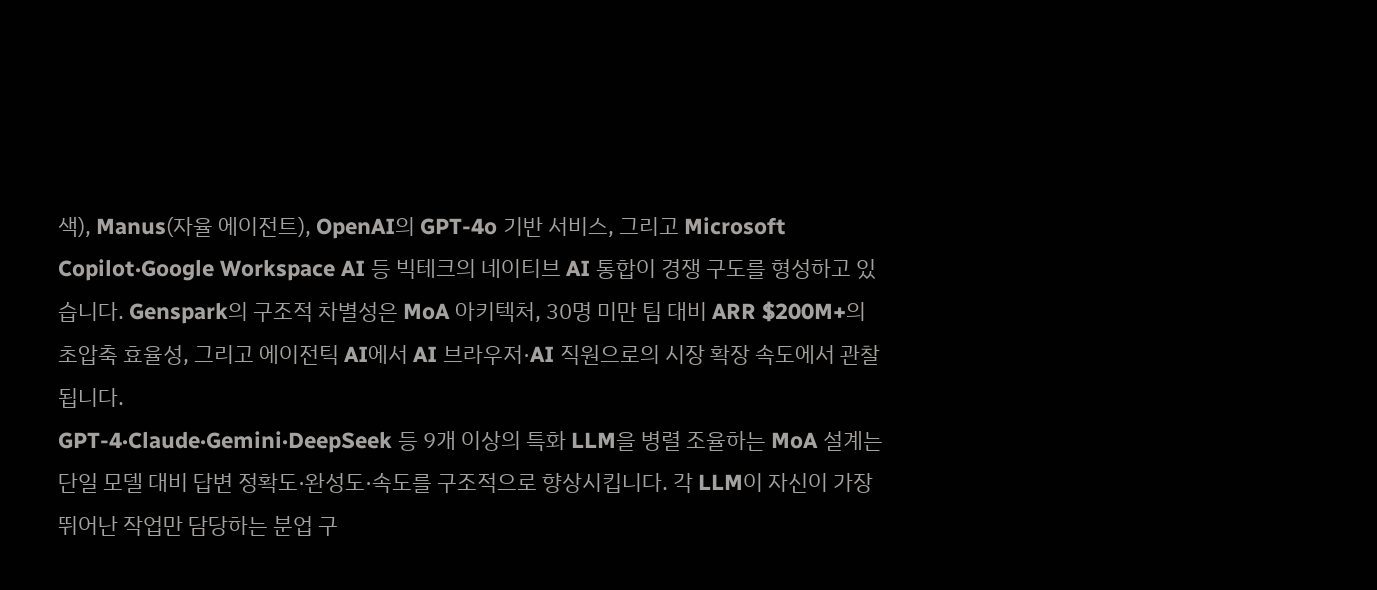색), Manus(자율 에이전트), OpenAI의 GPT-4o 기반 서비스, 그리고 Microsoft Copilot·Google Workspace AI 등 빅테크의 네이티브 AI 통합이 경쟁 구도를 형성하고 있습니다. Genspark의 구조적 차별성은 MoA 아키텍처, 30명 미만 팀 대비 ARR $200M+의 초압축 효율성, 그리고 에이전틱 AI에서 AI 브라우저·AI 직원으로의 시장 확장 속도에서 관찰됩니다.
GPT-4·Claude·Gemini·DeepSeek 등 9개 이상의 특화 LLM을 병렬 조율하는 MoA 설계는 단일 모델 대비 답변 정확도·완성도·속도를 구조적으로 향상시킵니다. 각 LLM이 자신이 가장 뛰어난 작업만 담당하는 분업 구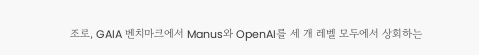조로, GAIA 벤치마크에서 Manus와 OpenAI를 세 개 레벨 모두에서 상회하는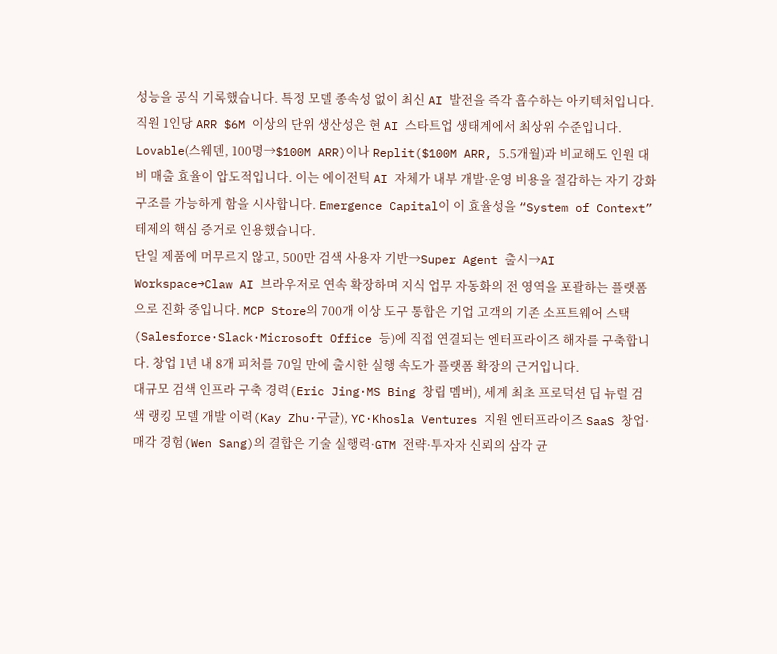성능을 공식 기록했습니다. 특정 모델 종속성 없이 최신 AI 발전을 즉각 흡수하는 아키텍처입니다.
직원 1인당 ARR $6M 이상의 단위 생산성은 현 AI 스타트업 생태계에서 최상위 수준입니다. Lovable(스웨덴, 100명→$100M ARR)이나 Replit($100M ARR, 5.5개월)과 비교해도 인원 대비 매출 효율이 압도적입니다. 이는 에이전틱 AI 자체가 내부 개발·운영 비용을 절감하는 자기 강화 구조를 가능하게 함을 시사합니다. Emergence Capital이 이 효율성을 “System of Context” 테제의 핵심 증거로 인용했습니다.
단일 제품에 머무르지 않고, 500만 검색 사용자 기반→Super Agent 출시→AI Workspace→Claw AI 브라우저로 연속 확장하며 지식 업무 자동화의 전 영역을 포괄하는 플랫폼으로 진화 중입니다. MCP Store의 700개 이상 도구 통합은 기업 고객의 기존 소프트웨어 스택(Salesforce·Slack·Microsoft Office 등)에 직접 연결되는 엔터프라이즈 해자를 구축합니다. 창업 1년 내 8개 피처를 70일 만에 출시한 실행 속도가 플랫폼 확장의 근거입니다.
대규모 검색 인프라 구축 경력(Eric Jing·MS Bing 창립 멤버), 세계 최초 프로덕션 딥 뉴럴 검색 랭킹 모델 개발 이력(Kay Zhu·구글), YC·Khosla Ventures 지원 엔터프라이즈 SaaS 창업·매각 경험(Wen Sang)의 결합은 기술 실행력·GTM 전략·투자자 신뢰의 삼각 균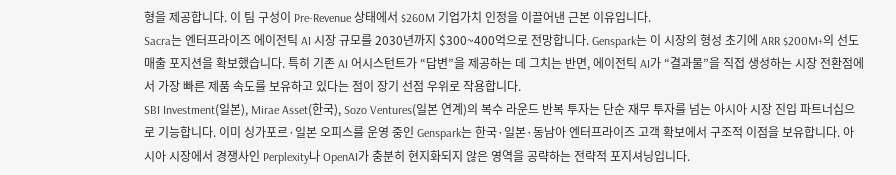형을 제공합니다. 이 팀 구성이 Pre-Revenue 상태에서 $260M 기업가치 인정을 이끌어낸 근본 이유입니다.
Sacra는 엔터프라이즈 에이전틱 AI 시장 규모를 2030년까지 $300~400억으로 전망합니다. Genspark는 이 시장의 형성 초기에 ARR $200M+의 선도 매출 포지션을 확보했습니다. 특히 기존 AI 어시스턴트가 “답변”을 제공하는 데 그치는 반면, 에이전틱 AI가 “결과물”을 직접 생성하는 시장 전환점에서 가장 빠른 제품 속도를 보유하고 있다는 점이 장기 선점 우위로 작용합니다.
SBI Investment(일본), Mirae Asset(한국), Sozo Ventures(일본 연계)의 복수 라운드 반복 투자는 단순 재무 투자를 넘는 아시아 시장 진입 파트너십으로 기능합니다. 이미 싱가포르·일본 오피스를 운영 중인 Genspark는 한국·일본·동남아 엔터프라이즈 고객 확보에서 구조적 이점을 보유합니다. 아시아 시장에서 경쟁사인 Perplexity나 OpenAI가 충분히 현지화되지 않은 영역을 공략하는 전략적 포지셔닝입니다.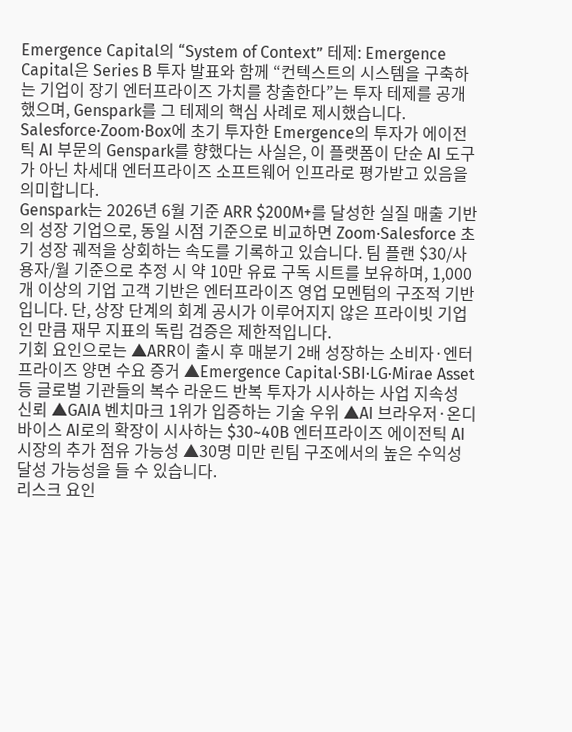Emergence Capital의 “System of Context” 테제: Emergence Capital은 Series B 투자 발표와 함께 “컨텍스트의 시스템을 구축하는 기업이 장기 엔터프라이즈 가치를 창출한다”는 투자 테제를 공개했으며, Genspark를 그 테제의 핵심 사례로 제시했습니다. Salesforce·Zoom·Box에 초기 투자한 Emergence의 투자가 에이전틱 AI 부문의 Genspark를 향했다는 사실은, 이 플랫폼이 단순 AI 도구가 아닌 차세대 엔터프라이즈 소프트웨어 인프라로 평가받고 있음을 의미합니다.
Genspark는 2026년 6월 기준 ARR $200M+를 달성한 실질 매출 기반의 성장 기업으로, 동일 시점 기준으로 비교하면 Zoom·Salesforce 초기 성장 궤적을 상회하는 속도를 기록하고 있습니다. 팀 플랜 $30/사용자/월 기준으로 추정 시 약 10만 유료 구독 시트를 보유하며, 1,000개 이상의 기업 고객 기반은 엔터프라이즈 영업 모멘텀의 구조적 기반입니다. 단, 상장 단계의 회계 공시가 이루어지지 않은 프라이빗 기업인 만큼 재무 지표의 독립 검증은 제한적입니다.
기회 요인으로는 ▲ARR이 출시 후 매분기 2배 성장하는 소비자·엔터프라이즈 양면 수요 증거 ▲Emergence Capital·SBI·LG·Mirae Asset 등 글로벌 기관들의 복수 라운드 반복 투자가 시사하는 사업 지속성 신뢰 ▲GAIA 벤치마크 1위가 입증하는 기술 우위 ▲AI 브라우저·온디바이스 AI로의 확장이 시사하는 $30~40B 엔터프라이즈 에이전틱 AI 시장의 추가 점유 가능성 ▲30명 미만 린팀 구조에서의 높은 수익성 달성 가능성을 들 수 있습니다.
리스크 요인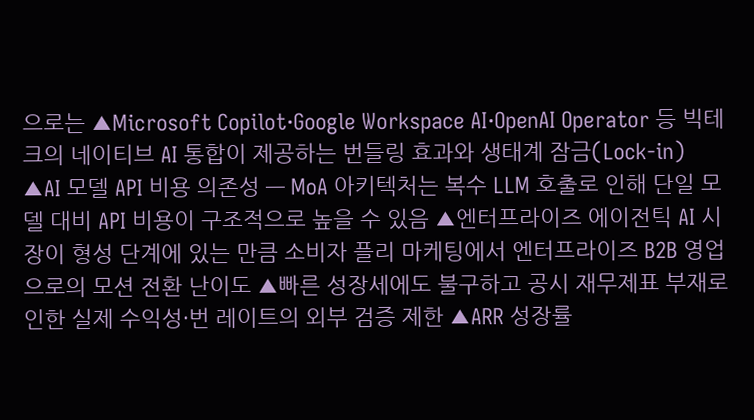으로는 ▲Microsoft Copilot·Google Workspace AI·OpenAI Operator 등 빅테크의 네이티브 AI 통합이 제공하는 번들링 효과와 생태계 잠금(Lock-in) ▲AI 모델 API 비용 의존성 — MoA 아키텍처는 복수 LLM 호출로 인해 단일 모델 대비 API 비용이 구조적으로 높을 수 있음 ▲엔터프라이즈 에이전틱 AI 시장이 형성 단계에 있는 만큼 소비자 플리 마케팅에서 엔터프라이즈 B2B 영업으로의 모션 전환 난이도 ▲빠른 성장세에도 불구하고 공시 재무제표 부재로 인한 실제 수익성·번 레이트의 외부 검증 제한 ▲ARR 성장률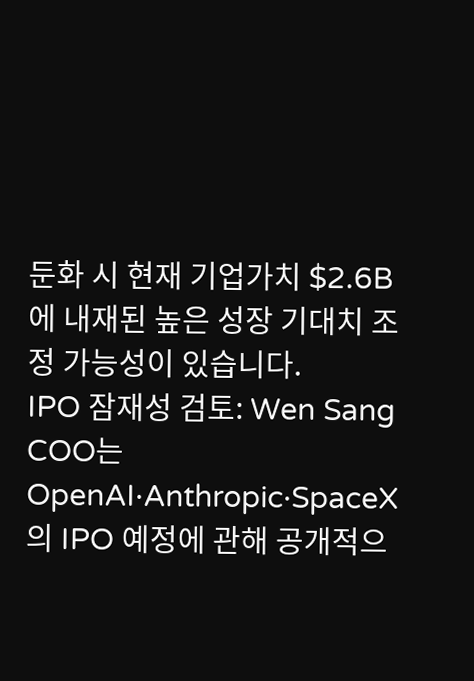둔화 시 현재 기업가치 $2.6B에 내재된 높은 성장 기대치 조정 가능성이 있습니다.
IPO 잠재성 검토: Wen Sang COO는 OpenAI·Anthropic·SpaceX의 IPO 예정에 관해 공개적으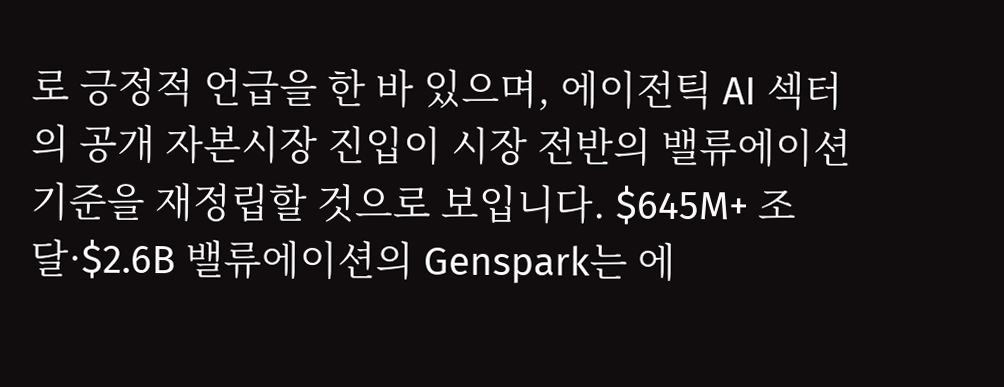로 긍정적 언급을 한 바 있으며, 에이전틱 AI 섹터의 공개 자본시장 진입이 시장 전반의 밸류에이션 기준을 재정립할 것으로 보입니다. $645M+ 조달·$2.6B 밸류에이션의 Genspark는 에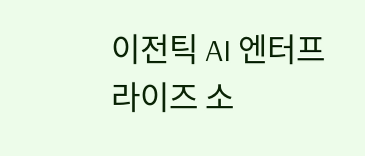이전틱 AI 엔터프라이즈 소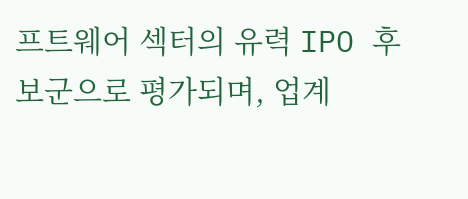프트웨어 섹터의 유력 IPO 후보군으로 평가되며, 업계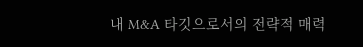내 M&A 타깃으로서의 전략적 매력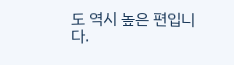도 역시 높은 편입니다.